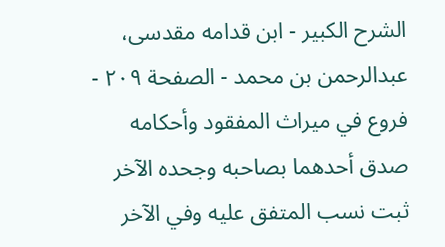الشرح الکبير - ابن قدامه مقدسی، عبدالرحمن بن محمد - الصفحة ٢٠٩ - فروع في ميراث المفقود وأحكامه
صدق أحدهما بصاحبه وجحده الآخر ثبت نسب المتفق عليه وفي الآخر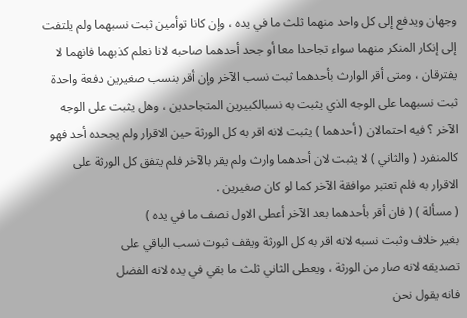وجهان ويدفع إلى كل واحد منهما ثلث ما في يده ، وإن كانا توأمين ثبت نسبهما ولم يلتفت إلى إنكار المنكر منهما سواء تجاحدا معا أو جحد أحدهما صاحبه لانا نعلم كذبهما فانهما لا يفترقان ، ومتى أقر الوارث بأحدهما ثبت نسب الآخر وإن أقر بنسب صغيرين دفعة واحدة ثبت نسبهما على الوجه الذي يثبت به نسبالكبيرين المتجاحدين ، وهل يثبت على الوجه الآخر ؟ فيه احتمالان ( أحدهما ) يثبت لانه اقر به كل الورثة حين الاقرار ولم يجحده أحد فهو كالمنفرد ( والثاني ) لا يثبت لان أحدهما وارث ولم يقر بالآخر فلم يتفق كل الورثة على الاقرار به فلم تعتبر موافقة الآخر كما لو كان صغيرين .
( مسألة ) ( فان أقر بأحدهما بعد الآخر أعطى الاول نصف ما في يده )
بغير خلاف وثبت نسبه لانه اقر به كل الورثة ويقف ثبوت نسب الباقي على
تصديقه لانه صار من الورثة ، ويعطى الثاني ثلث ما بقي في يده لانه الفضل
فانه يقول نحن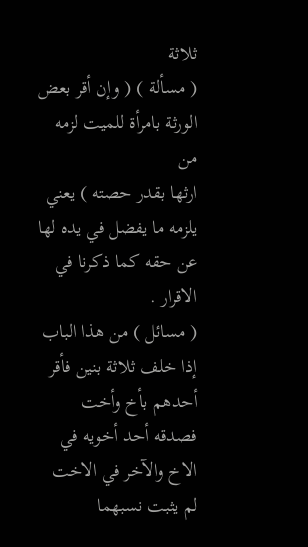ثلاثة
( مسألة ) ( وإن أقر بعض الورثة بامرأة للميت لزمه من
ارثها بقدر حصته ) يعني يلزمه ما يفضل في يده لها عن حقه كما ذكرنا في
الاقرار .
( مسائل ) من هذا الباب إذا خلف ثلاثة بنين فأقر أحدهم بأخ وأخت فصدقه أحد أخويه في الاخ والآخر في الاخت لم يثبت نسبهما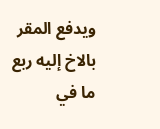ويدفع المقر بالاخ إليه ربع ما في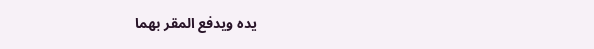يده ويدفع المقر بهما